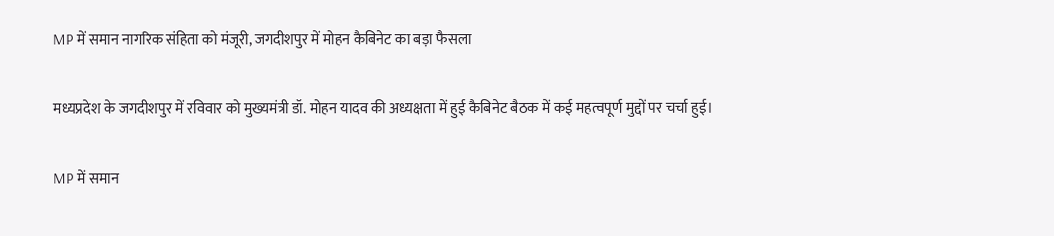MP में समान नागरिक संहिता को मंजूरी, जगदीशपुर में मोहन कैबिनेट का बड़ा फैसला

मध्यप्रदेश के जगदीशपुर में रविवार को मुख्यमंत्री डॉ. मोहन यादव की अध्यक्षता में हुई कैबिनेट बैठक में कई महत्वपूर्ण मुद्दों पर चर्चा हुई।

MP में समान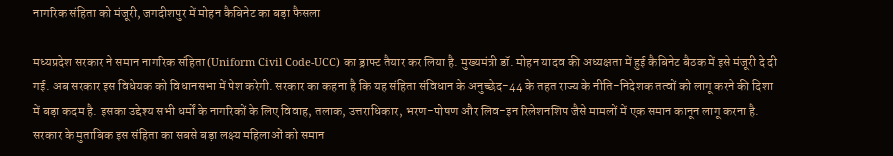नागरिक संहिता को मंजूरी, जगदीशपुर में मोहन कैबिनेट का बड़ा फैसला

मध्यप्रदेश सरकार ने समान नागरिक संहिता (Uniform Civil Code-UCC) का ड्राफ्ट तैयार कर लिया है. मुख्यमंत्री डॉ. मोहन यादव की अध्यक्षता में हुई कैबिनेट बैठक में इसे मंजूरी दे दी गई. अब सरकार इस विधेयक को विधानसभा में पेश करेगी. सरकार का कहना है कि यह संहिता संविधान के अनुच्छेद-44 के तहत राज्य के नीति-निदेशक तत्वों को लागू करने की दिशा में बड़ा कदम है. इसका उद्देश्य सभी धर्मों के नागरिकों के लिए विवाह, तलाक, उत्तराधिकार, भरण-पोषण और लिव-इन रिलेशनशिप जैसे मामलों में एक समान कानून लागू करना है. सरकार के मुताबिक इस संहिता का सबसे बड़ा लक्ष्य महिलाओं को समान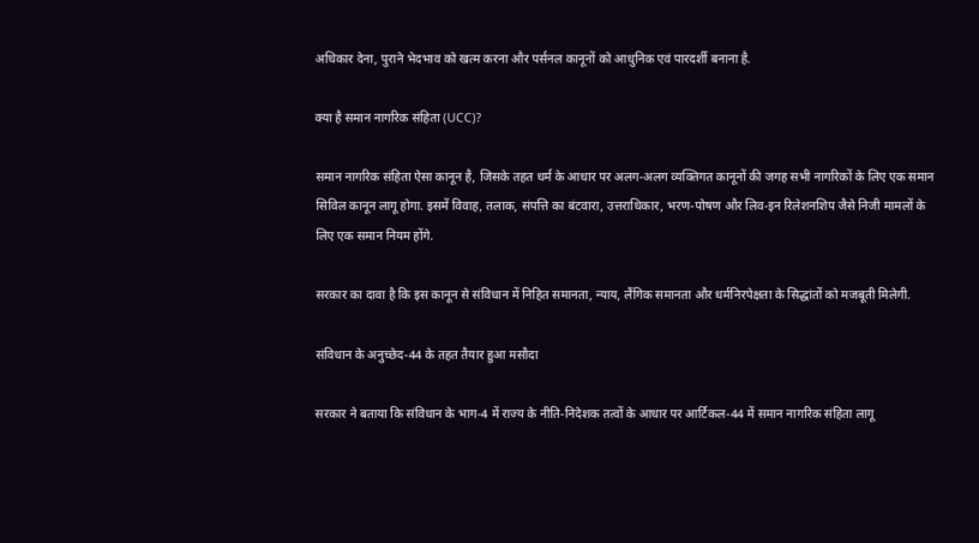अधिकार देना, पुराने भेदभाव को खत्म करना और पर्सनल कानूनों को आधुनिक एवं पारदर्शी बनाना है.

क्या है समान नागरिक संहिता (UCC)?

समान नागरिक संहिता ऐसा कानून है, जिसके तहत धर्म के आधार पर अलग-अलग व्यक्तिगत कानूनों की जगह सभी नागरिकों के लिए एक समान सिविल कानून लागू होगा. इसमें विवाह, तलाक, संपत्ति का बंटवारा, उत्तराधिकार, भरण-पोषण और लिव-इन रिलेशनशिप जैसे निजी मामलों के लिए एक समान नियम होंगे.

सरकार का दावा है कि इस कानून से संविधान में निहित समानता, न्याय, लैंगिक समानता और धर्मनिरपेक्षता के सिद्धांतों को मजबूती मिलेगी.

संविधान के अनुच्छेद-44 के तहत तैयार हुआ मसौदा

सरकार ने बताया कि संविधान के भाग-4 में राज्य के नीति-निदेशक तत्वों के आधार पर आर्टिकल-44 में समान नागरिक संहिता लागू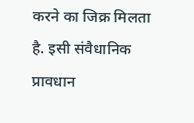करने का जिक्र मिलता है. इसी संवैधानिक प्रावधान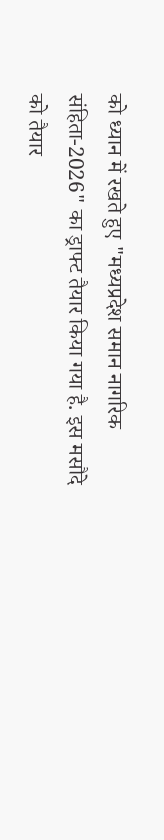को ध्यान में रखते हुए "मध्यप्रदेश समान नागरिक संहिता-2026" का ड्राफ्ट तैयार किया गया है. इस मसौदे को तैयार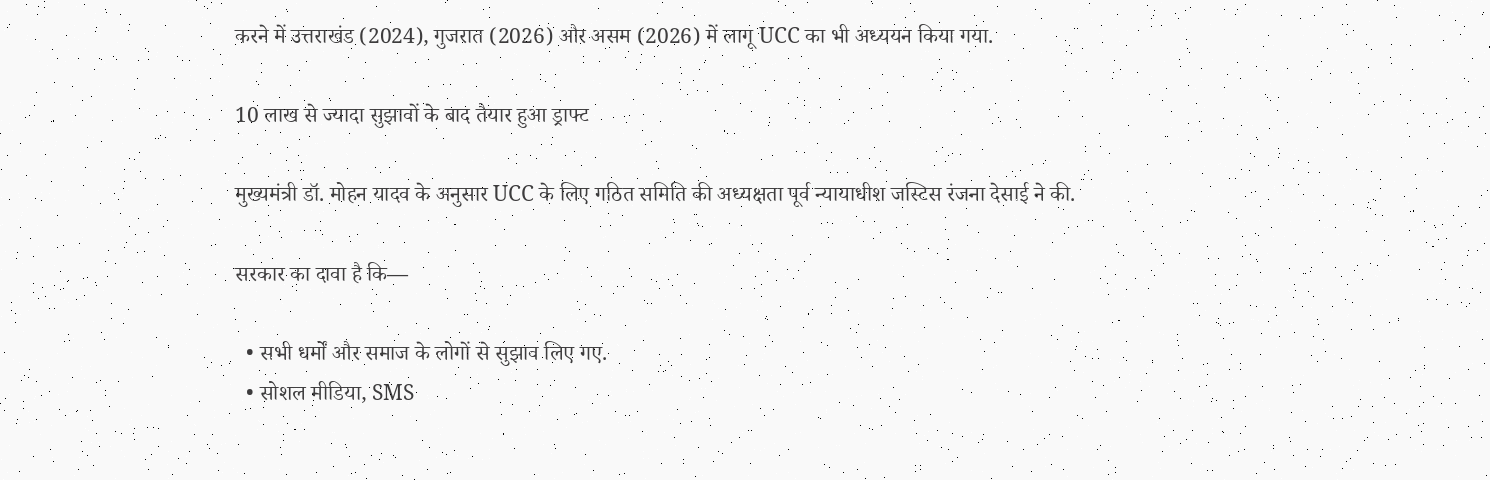करने में उत्तराखंड (2024), गुजरात (2026) और असम (2026) में लागू UCC का भी अध्ययन किया गया.

10 लाख से ज्यादा सुझावों के बाद तैयार हुआ ड्राफ्ट

मुख्यमंत्री डॉ. मोहन यादव के अनुसार UCC के लिए गठित समिति की अध्यक्षता पूर्व न्यायाधीश जस्टिस रंजना देसाई ने की.

सरकार का दावा है कि—

  • सभी धर्मों और समाज के लोगों से सुझाव लिए गए.
  • सोशल मीडिया, SMS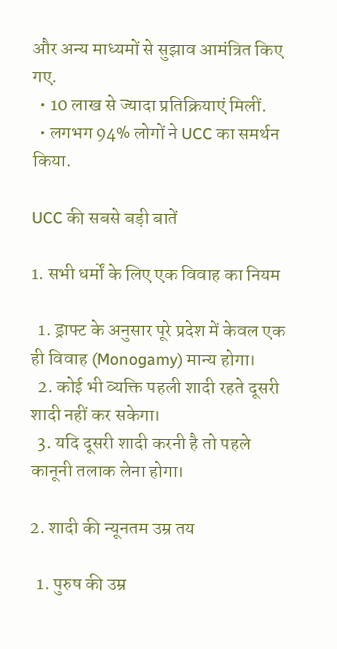और अन्य माध्यमों से सुझाव आमंत्रित किए गए.
  • 10 लाख से ज्यादा प्रतिक्रियाएं मिलीं.
  • लगभग 94% लोगों ने UCC का समर्थन किया.

UCC की सबसे बड़ी बातें

1. सभी धर्मों के लिए एक विवाह का नियम

  1. ड्राफ्ट के अनुसार पूरे प्रदेश में केवल एक ही विवाह (Monogamy) मान्य होगा।
  2. कोई भी व्यक्ति पहली शादी रहते दूसरी शादी नहीं कर सकेगा।
  3. यदि दूसरी शादी करनी है तो पहले कानूनी तलाक लेना होगा।

2. शादी की न्यूनतम उम्र तय

  1. पुरुष की उम्र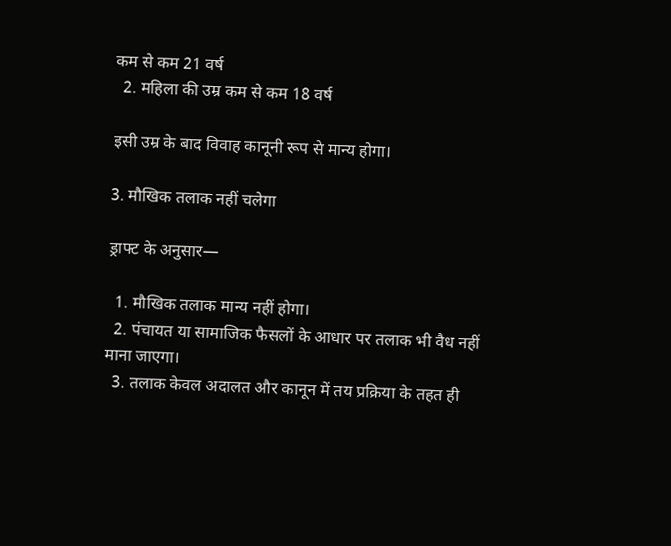कम से कम 21 वर्ष
  2. महिला की उम्र कम से कम 18 वर्ष

इसी उम्र के बाद विवाह कानूनी रूप से मान्य होगा।

3. मौखिक तलाक नहीं चलेगा

ड्राफ्ट के अनुसार—

  1. मौखिक तलाक मान्य नहीं होगा।
  2. पंचायत या सामाजिक फैसलों के आधार पर तलाक भी वैध नहीं माना जाएगा।
  3. तलाक केवल अदालत और कानून में तय प्रक्रिया के तहत ही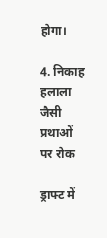होगा।

4. निकाह हलाला जैसी प्रथाओं पर रोक

ड्राफ्ट में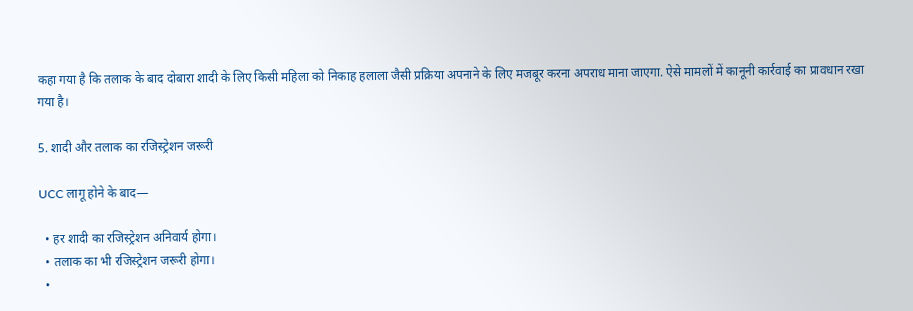कहा गया है कि तलाक के बाद दोबारा शादी के लिए किसी महिला को निकाह हलाला जैसी प्रक्रिया अपनाने के लिए मजबूर करना अपराध माना जाएगा. ऐसे मामलों में कानूनी कार्रवाई का प्रावधान रखा गया है।

5. शादी और तलाक का रजिस्ट्रेशन जरूरी

UCC लागू होने के बाद—

  • हर शादी का रजिस्ट्रेशन अनिवार्य होगा।
  • तलाक का भी रजिस्ट्रेशन जरूरी होगा।
  •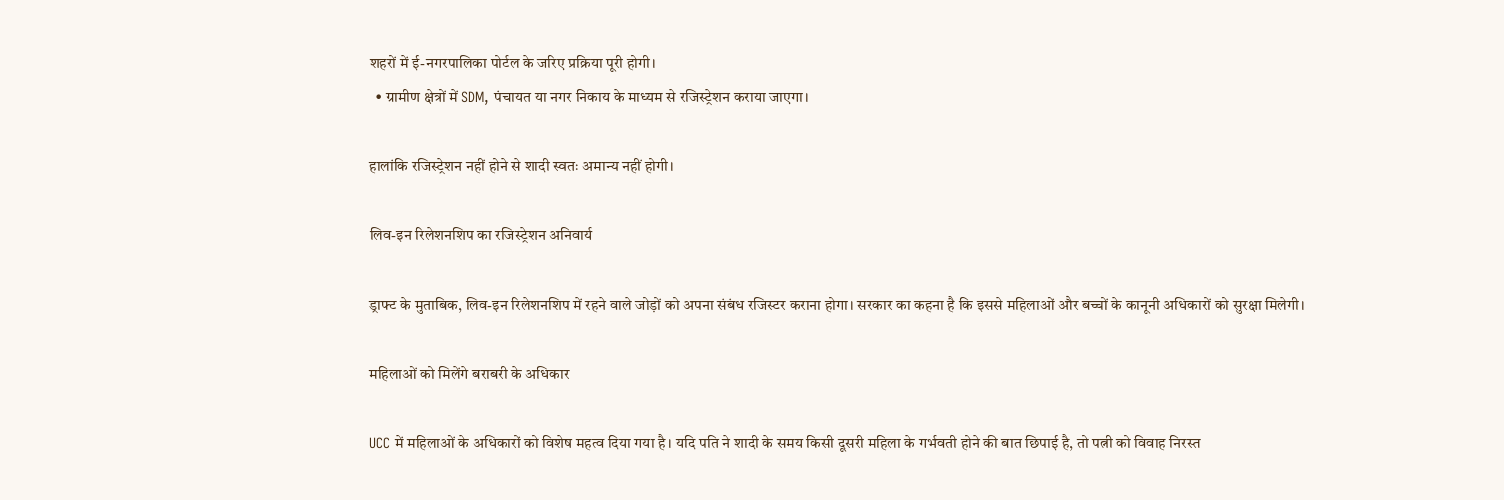शहरों में ई-नगरपालिका पोर्टल के जरिए प्रक्रिया पूरी होगी।
  • ग्रामीण क्षेत्रों में SDM, पंचायत या नगर निकाय के माध्यम से रजिस्ट्रेशन कराया जाएगा।

हालांकि रजिस्ट्रेशन नहीं होने से शादी स्वतः अमान्य नहीं होगी।

लिव-इन रिलेशनशिप का रजिस्ट्रेशन अनिवार्य

ड्राफ्ट के मुताबिक, लिव-इन रिलेशनशिप में रहने वाले जोड़ों को अपना संबंध रजिस्टर कराना होगा। सरकार का कहना है कि इससे महिलाओं और बच्चों के कानूनी अधिकारों को सुरक्षा मिलेगी।

महिलाओं को मिलेंगे बराबरी के अधिकार

UCC में महिलाओं के अधिकारों को विशेष महत्व दिया गया है। यदि पति ने शादी के समय किसी दूसरी महिला के गर्भवती होने की बात छिपाई है, तो पत्नी को विवाह निरस्त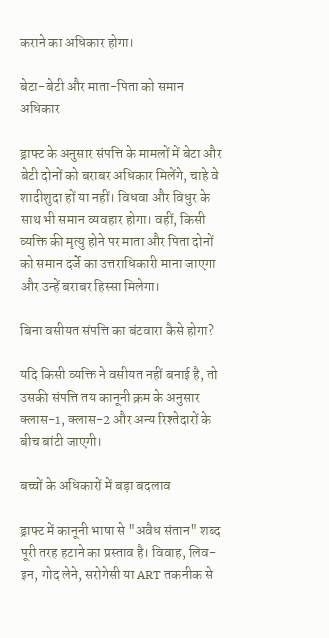कराने का अधिकार होगा।

बेटा-बेटी और माता-पिता को समान अधिकार

ड्राफ्ट के अनुसार संपत्ति के मामलों में बेटा और बेटी दोनों को बराबर अधिकार मिलेंगे, चाहे वे शादीशुदा हों या नहीं। विधवा और विधुर के साथ भी समान व्यवहार होगा। वहीं, किसी व्यक्ति की मृत्यु होने पर माता और पिता दोनों को समान दर्जे का उत्तराधिकारी माना जाएगा और उन्हें बराबर हिस्सा मिलेगा।

बिना वसीयत संपत्ति का बंटवारा कैसे होगा?

यदि किसी व्यक्ति ने वसीयत नहीं बनाई है, तो उसकी संपत्ति तय कानूनी क्रम के अनुसार क्लास-1, क्लास-2 और अन्य रिश्तेदारों के बीच बांटी जाएगी।

बच्चों के अधिकारों में बड़ा बदलाव

ड्राफ्ट में कानूनी भाषा से "अवैध संतान" शब्द पूरी तरह हटाने का प्रस्ताव है। विवाह, लिव-इन, गोद लेने, सरोगेसी या ART तकनीक से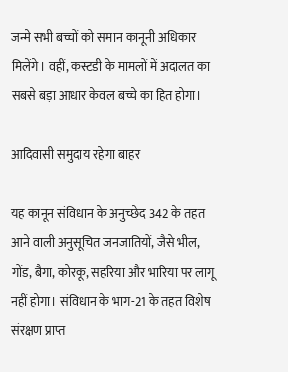जन्मे सभी बच्चों को समान कानूनी अधिकार मिलेंगे। वहीं, कस्टडी के मामलों में अदालत का सबसे बड़ा आधार केवल बच्चे का हित होगा।

आदिवासी समुदाय रहेगा बाहर

यह कानून संविधान के अनुच्छेद 342 के तहत आने वाली अनुसूचित जनजातियों, जैसे भील, गोंड, बैगा, कोरकू, सहरिया और भारिया पर लागू नहीं होगा। संविधान के भाग-21 के तहत विशेष संरक्षण प्राप्त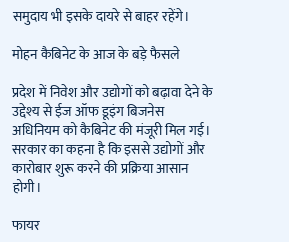समुदाय भी इसके दायरे से बाहर रहेंगे।

मोहन कैबिनेट के आज के बड़े फैसले

प्रदेश में निवेश और उद्योगों को बढ़ावा देने के उद्देश्य से ईज ऑफ डूइंग बिजनेस अधिनियम को कैबिनेट की मंजूरी मिल गई। सरकार का कहना है कि इससे उद्योगों और कारोबार शुरू करने की प्रक्रिया आसान होगी।

फायर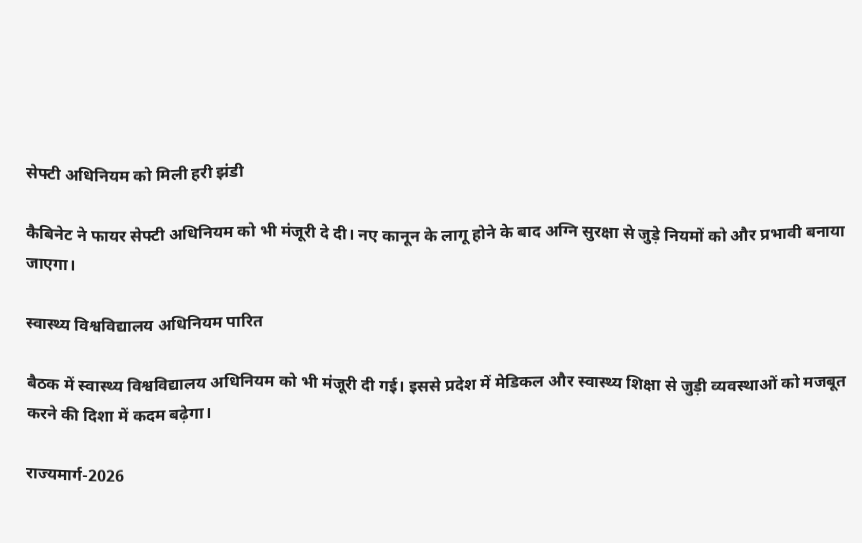सेफ्टी अधिनियम को मिली हरी झंडी

कैबिनेट ने फायर सेफ्टी अधिनियम को भी मंजूरी दे दी। नए कानून के लागू होने के बाद अग्नि सुरक्षा से जुड़े नियमों को और प्रभावी बनाया जाएगा।

स्वास्थ्य विश्वविद्यालय अधिनियम पारित

बैठक में स्वास्थ्य विश्वविद्यालय अधिनियम को भी मंजूरी दी गई। इससे प्रदेश में मेडिकल और स्वास्थ्य शिक्षा से जुड़ी व्यवस्थाओं को मजबूत करने की दिशा में कदम बढ़ेगा।

राज्यमार्ग-2026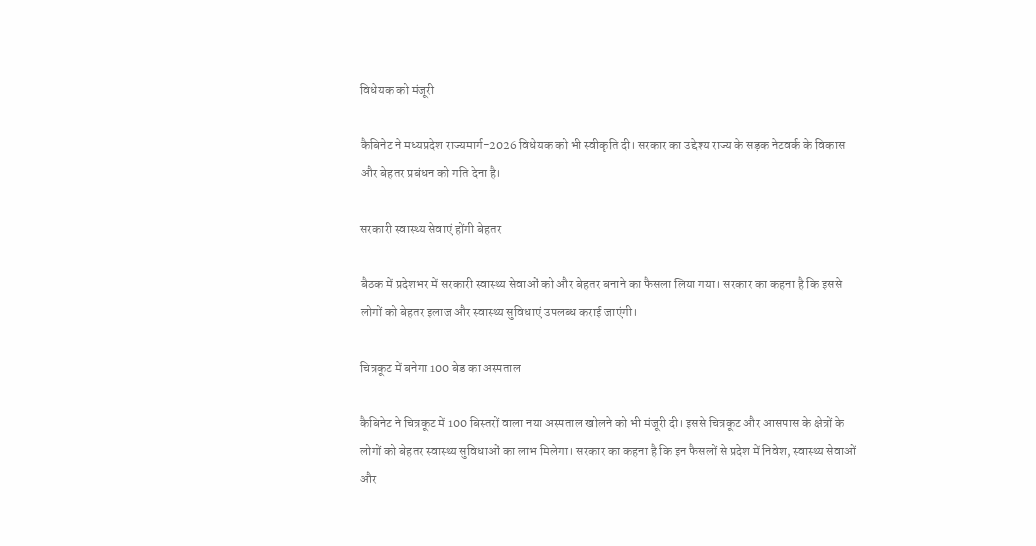विधेयक को मंजूरी

कैबिनेट ने मध्यप्रदेश राज्यमार्ग-2026 विधेयक को भी स्वीकृति दी। सरकार का उद्देश्य राज्य के सड़क नेटवर्क के विकास और बेहतर प्रबंधन को गति देना है।

सरकारी स्वास्थ्य सेवाएं होंगी बेहतर

बैठक में प्रदेशभर में सरकारी स्वास्थ्य सेवाओं को और बेहतर बनाने का फैसला लिया गया। सरकार का कहना है कि इससे लोगों को बेहतर इलाज और स्वास्थ्य सुविधाएं उपलब्ध कराई जाएंगी।

चित्रकूट में बनेगा 100 बेड का अस्पताल

कैबिनेट ने चित्रकूट में 100 बिस्तरों वाला नया अस्पताल खोलने को भी मंजूरी दी। इससे चित्रकूट और आसपास के क्षेत्रों के लोगों को बेहतर स्वास्थ्य सुविधाओं का लाभ मिलेगा। सरकार का कहना है कि इन फैसलों से प्रदेश में निवेश, स्वास्थ्य सेवाओं और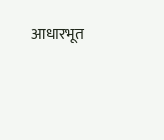आधारभूत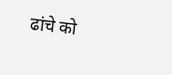ढांचे को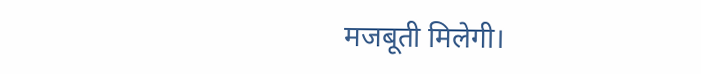मजबूती मिलेगी।